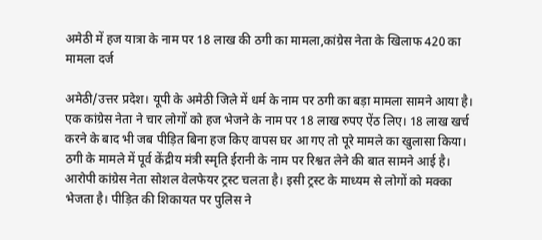अमेठी में हज यात्रा के नाम पर 18 लाख की ठगी का मामला,कांग्रेस नेता के खिलाफ 420 का मामला दर्ज

अमेठी/उत्तर प्रदेश। यूपी के अमेठी जिले में धर्म के नाम पर ठगी का बड़ा मामला सामने आया है। एक कांग्रेस नेता ने चार लोगों को हज भेजने के नाम पर 18 लाख रुपए ऐंठ लिए। 18 लाख खर्च करने के बाद भी जब पीड़ित बिना हज किए वापस घर आ गए तो पूरे मामले का खुलासा किया। ठगी के मामले में पूर्व केंद्रीय मंत्री स्मृति ईरानी के नाम पर रिश्वत लेने की बात सामने आई है। आरोपी कांग्रेस नेता सोशल वेलफेयर ट्रस्ट चलता है। इसी ट्रस्ट के माध्यम से लोगों को मक्का भेजता है। पीड़ित की शिकायत पर पुलिस ने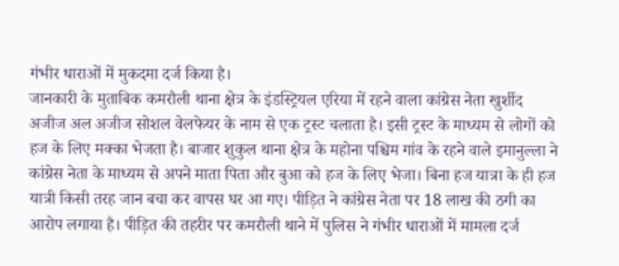गंभीर धाराओं में मुकदमा दर्ज किया है।
जानकारी के मुताबिक कमरौली थाना क्षेत्र के इंडस्ट्रियल एरिया में रहने वाला कांग्रेस नेता खुर्शीद अजीज अल अजीज सोशल वेलफेयर के नाम से एक ट्रस्ट चलाता है। इसी ट्रस्ट के माध्यम से लोगों को हज के लिए मक्का भेजता है। बाजार शुकुल थाना क्षेत्र के महोना पश्चिम गांव के रहने वाले इमानुल्ला ने कांग्रेस नेता के माध्यम से अपने माता पिता और बुआ को हज के लिए भेजा। बिना हज यात्रा के ही हज यात्री किसी तरह जान बचा कर वापस घर आ गए। पीड़ित ने कांग्रेस नेता पर 18 लाख की ठगी का आरोप लगाया है। पीड़ित की तहरीर पर कमरौली थाने में पुलिस ने गंभीर धाराओं में मामला दर्ज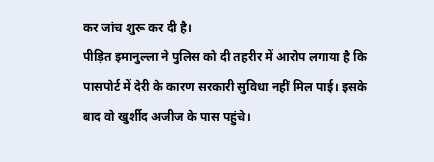कर जांच शुरू कर दी है।
पीड़ित इमानुल्ला ने पुलिस को दी तहरीर में आरोप लगाया है कि पासपोर्ट में देरी के कारण सरकारी सुविधा नहीं मिल पाई। इसके बाद वो खुर्शीद अजीज के पास पहुंचे।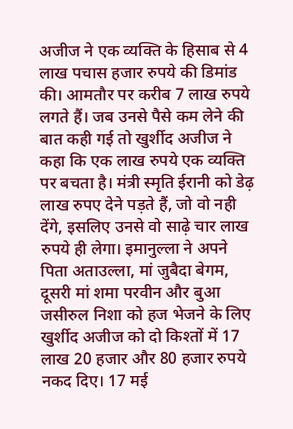अजीज ने एक व्यक्ति के हिसाब से 4 लाख पचास हजार रुपये की डिमांड की। आमतौर पर करीब 7 लाख रुपये लगते हैं। जब उनसे पैसे कम लेने की बात कही गई तो खुर्शीद अजीज ने कहा कि एक लाख रुपये एक व्यक्ति पर बचता है। मंत्री स्मृति ईरानी को डेढ़ लाख रुपए देने पड़ते हैं, जो वो नही देंगे, इसलिए उनसे वो साढ़े चार लाख रुपये ही लेगा। इमानुल्ला ने अपने पिता अताउल्ला, मां जुबैदा बेगम, दूसरी मां शमा परवीन और बुआ जसीरुल निशा को हज भेजने के लिए खुर्शीद अजीज को दो किश्तों में 17 लाख 20 हजार और 80 हजार रुपये नकद दिए। 17 मई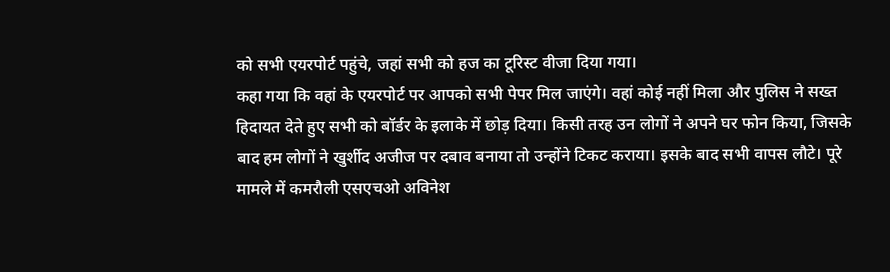को सभी एयरपोर्ट पहुंचे, जहां सभी को हज का टूरिस्ट वीजा दिया गया।
कहा गया कि वहां के एयरपोर्ट पर आपको सभी पेपर मिल जाएंगे। वहां कोई नहीं मिला और पुलिस ने सख्त हिदायत देते हुए सभी को बॉर्डर के इलाके में छोड़ दिया। किसी तरह उन लोगों ने अपने घर फोन किया, जिसके बाद हम लोगों ने खुर्शीद अजीज पर दबाव बनाया तो उन्होंने टिकट कराया। इसके बाद सभी वापस लौटे। पूरे मामले में कमरौली एसएचओ अविनेश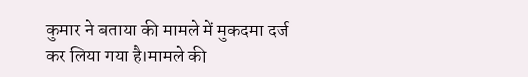कुमार ने बताया की मामले में मुकदमा दर्ज कर लिया गया है।मामले की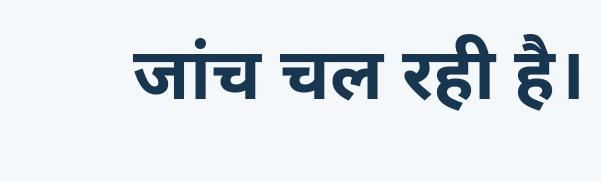जांच चल रही है।